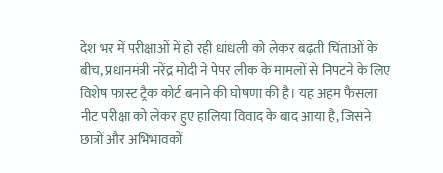देश भर में परीक्षाओं में हो रही धांधली को लेकर बढ़ती चिंताओं के बीच, प्रधानमंत्री नरेंद्र मोदी ने पेपर लीक के मामलों से निपटने के लिए विशेष फास्ट ट्रैक कोर्ट बनाने की घोषणा की है। यह अहम फैसला नीट परीक्षा को लेकर हुए हालिया विवाद के बाद आया है, जिसने छात्रों और अभिभावकों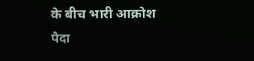के बीच भारी आक्रोश पैदा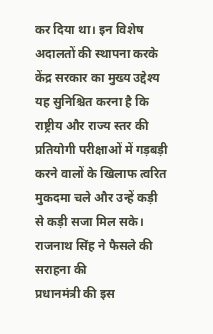कर दिया था। इन विशेष अदालतों की स्थापना करके केंद्र सरकार का मुख्य उद्देश्य यह सुनिश्चित करना है कि राष्ट्रीय और राज्य स्तर की प्रतियोगी परीक्षाओं में गड़बड़ी करने वालों के खिलाफ त्वरित मुकदमा चले और उन्हें कड़ी से कड़ी सजा मिल सके।
राजनाथ सिंह ने फैसले की सराहना की
प्रधानमंत्री की इस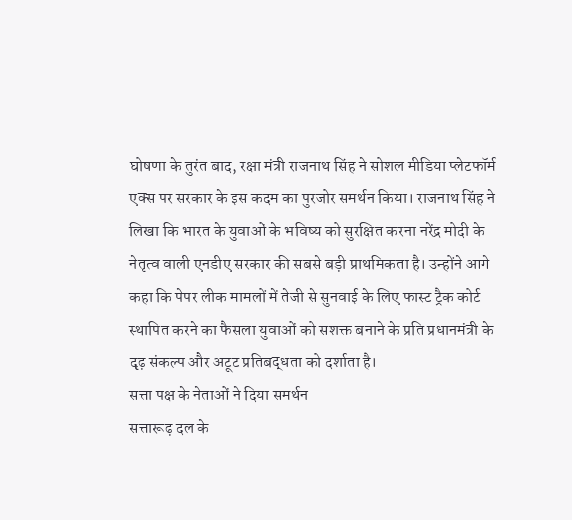घोषणा के तुरंत बाद, रक्षा मंत्री राजनाथ सिंह ने सोशल मीडिया प्लेटफॉर्म एक्स पर सरकार के इस कदम का पुरजोर समर्थन किया। राजनाथ सिंह ने लिखा कि भारत के युवाओं के भविष्य को सुरक्षित करना नरेंद्र मोदी के नेतृत्व वाली एनडीए सरकार की सबसे बड़ी प्राथमिकता है। उन्होंने आगे कहा कि पेपर लीक मामलों में तेजी से सुनवाई के लिए फास्ट ट्रैक कोर्ट स्थापित करने का फैसला युवाओं को सशक्त बनाने के प्रति प्रधानमंत्री के दृढ़ संकल्प और अटूट प्रतिबद्धता को दर्शाता है।
सत्ता पक्ष के नेताओं ने दिया समर्थन
सत्तारूढ़ दल के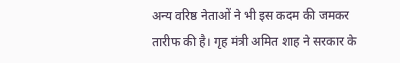अन्य वरिष्ठ नेताओं ने भी इस कदम की जमकर तारीफ की है। गृह मंत्री अमित शाह ने सरकार के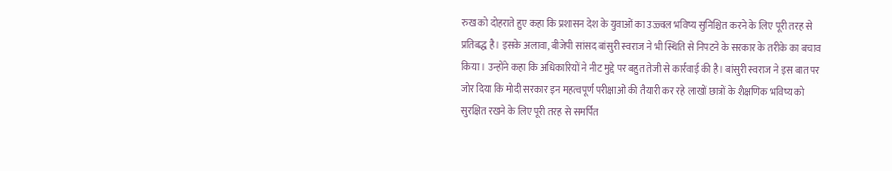रुख को दोहराते हुए कहा कि प्रशासन देश के युवाओं का उज्ज्वल भविष्य सुनिश्चित करने के लिए पूरी तरह से प्रतिबद्ध है। इसके अलावा, बीजेपी सांसद बांसुरी स्वराज ने भी स्थिति से निपटने के सरकार के तरीके का बचाव किया। उन्होंने कहा कि अधिकारियों ने नीट मुद्दे पर बहुत तेजी से कार्रवाई की है। बांसुरी स्वराज ने इस बात पर जोर दिया कि मोदी सरकार इन महत्वपूर्ण परीक्षाओं की तैयारी कर रहे लाखों छात्रों के शैक्षणिक भविष्य को सुरक्षित रखने के लिए पूरी तरह से समर्पित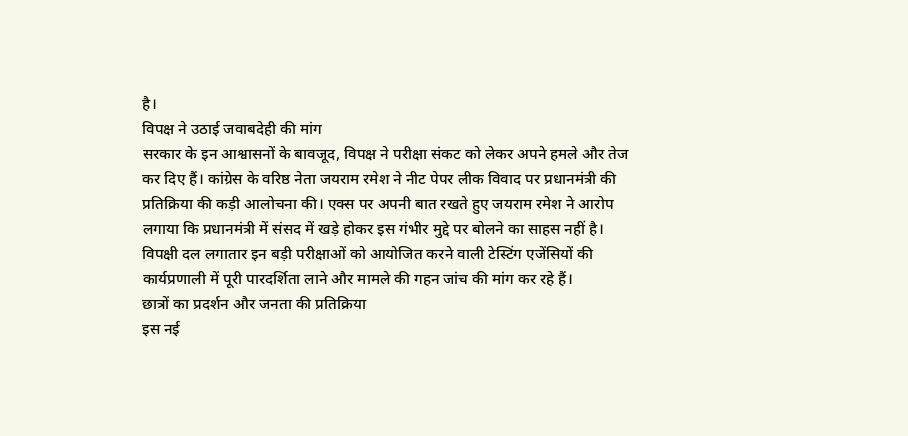है।
विपक्ष ने उठाई जवाबदेही की मांग
सरकार के इन आश्वासनों के बावजूद, विपक्ष ने परीक्षा संकट को लेकर अपने हमले और तेज कर दिए हैं। कांग्रेस के वरिष्ठ नेता जयराम रमेश ने नीट पेपर लीक विवाद पर प्रधानमंत्री की प्रतिक्रिया की कड़ी आलोचना की। एक्स पर अपनी बात रखते हुए जयराम रमेश ने आरोप लगाया कि प्रधानमंत्री में संसद में खड़े होकर इस गंभीर मुद्दे पर बोलने का साहस नहीं है। विपक्षी दल लगातार इन बड़ी परीक्षाओं को आयोजित करने वाली टेस्टिंग एजेंसियों की कार्यप्रणाली में पूरी पारदर्शिता लाने और मामले की गहन जांच की मांग कर रहे हैं।
छात्रों का प्रदर्शन और जनता की प्रतिक्रिया
इस नई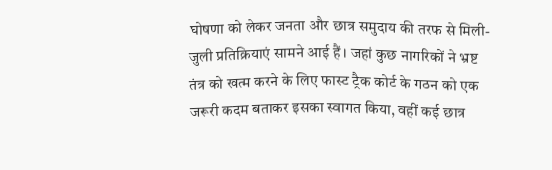घोषणा को लेकर जनता और छात्र समुदाय की तरफ से मिली-जुली प्रतिक्रियाएं सामने आई हैं। जहां कुछ नागरिकों ने भ्रष्ट तंत्र को खत्म करने के लिए फास्ट ट्रैक कोर्ट के गठन को एक जरूरी कदम बताकर इसका स्वागत किया, वहीं कई छात्र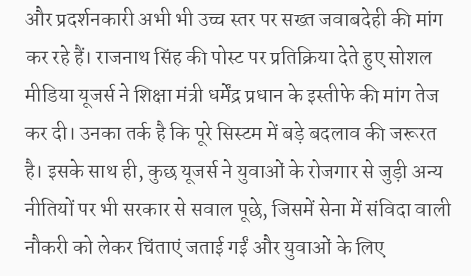और प्रदर्शनकारी अभी भी उच्च स्तर पर सख्त जवाबदेही की मांग कर रहे हैं। राजनाथ सिंह की पोस्ट पर प्रतिक्रिया देते हुए सोशल मीडिया यूजर्स ने शिक्षा मंत्री धर्मेंद्र प्रधान के इस्तीफे की मांग तेज कर दी। उनका तर्क है कि पूरे सिस्टम में बड़े बदलाव की जरूरत है। इसके साथ ही, कुछ यूजर्स ने युवाओं के रोजगार से जुड़ी अन्य नीतियों पर भी सरकार से सवाल पूछे, जिसमें सेना में संविदा वाली नौकरी को लेकर चिंताएं जताई गईं और युवाओं के लिए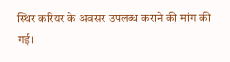स्थिर करियर के अवसर उपलब्ध कराने की मांग की गई।